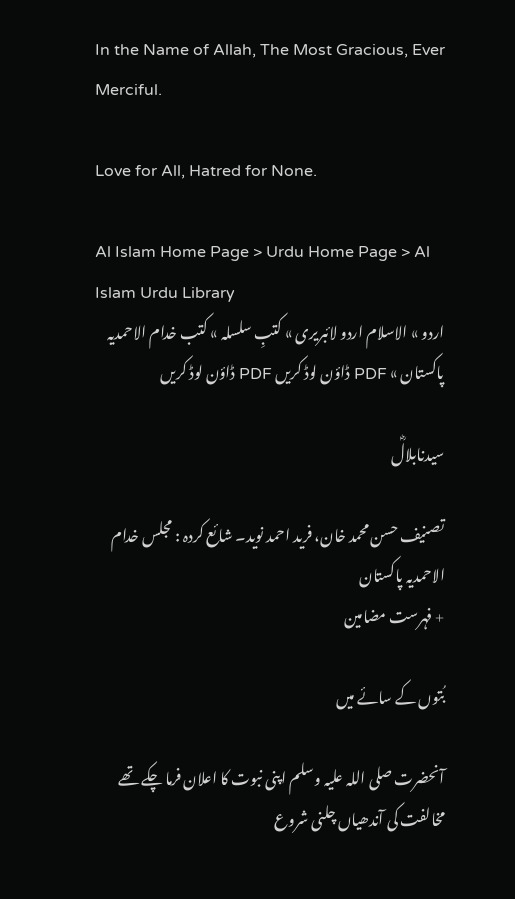In the Name of Allah, The Most Gracious, Ever Merciful.

Love for All, Hatred for None.

Al Islam Home Page > Urdu Home Page > Al Islam Urdu Library
اردو » الاسلام اردو لائبریری » کتبِ سلسلہ » کتب خدام الاحمدیہ پاکستان » PDF ڈاؤن لوڈ کریں PDF ڈاؤن لوڈ کریں

سیدنابلالؓ

تصنیف حسن محمد خان، فرید احمد نوید۔ شائع کردہ : مجلس خدام الاحمدیہ پاکستان
+ فہرست مضامین

بُتوں کے سائے میں

آنحضرت صلی اللہ علیہ وسلم اپنی نبوت کا اعلان فرما چکے تھے مخالفت کی آندھیاں چلنی شروع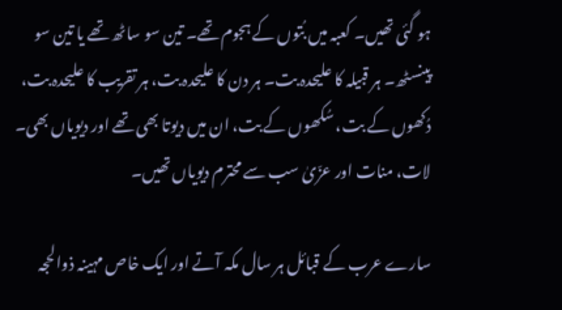ہو گئی تھیں۔ کعبہ میں بُتوں کے ہجوم تھے۔ تین سو ساٹھ تھے یا تین سو پینسٹھ۔ ہر قبیلہ کا علیحدہ بت۔ ہر دن کا علیحدہ بت، ہر تقریب کا علیحدہ بت، دُکھوں کے بت، سُکھوں کے بت، ان میں دیوتا بھی تھے اور دیویاں بھی۔ لات، منات اور عزّیٰ سب سے محترم دیویاں تھیں۔

سارے عرب کے قبائل ہر سال مکہ آتے اور ایک خاص مہینہ ذوالحجہ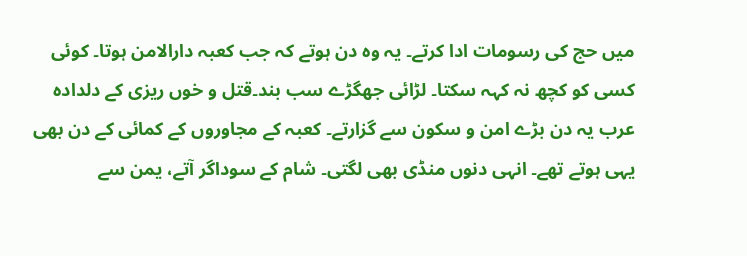میں حج کی رسومات ادا کرتے۔ یہ وہ دن ہوتے کہ جب کعبہ دارالامن ہوتا۔ کوئی کسی کو کچھ نہ کہہ سکتا۔ لڑائی جھگڑے سب بند۔قتل و خوں ریزی کے دلدادہ عرب یہ دن بڑے امن و سکون سے گزارتے۔ کعبہ کے مجاوروں کے کمائی کے دن بھی یہی ہوتے تھے۔ انہی دنوں منڈی بھی لگتی۔ شام کے سوداگر آتے، یمن سے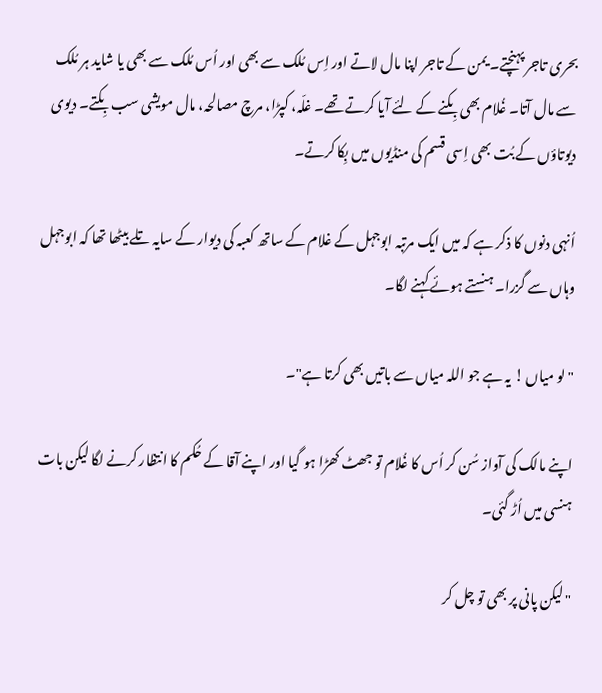بحری تاجر پہنچتے۔ یمن کے تاجر اپنا مال لاتے اور اِس مُلک سے بھی اور اُس مُلک سے بھی یا شاید ہر مُلک سے مال آتا۔ غُلام بھی بِکنے کے لئے آیا کرتے تھے۔ غلّہ، کپڑا، مرچ مصالحہ، مال مویشی سب بِکتے۔ دیوی دیوتاؤں کے بُت بھی اِسی قسم کی منڈیوں میں بِکا کرتے۔

اُنہی دنوں کا ذکر ہے کہ میں ایک مرتبہ ابوجہل کے غلام کے ساتھ کعبہ کی دیوار کے سایہ تلے بیٹھا تھا کہ ابوجہل وہاں سے گزرا۔ ہنستے ہوئے کہنے لگا۔

"لو میاں ! یہ ہے جو اللہ میاں سے باتیں بھی کرتا ہے"۔

اپنے مالک کی آواز سُن کر اُس کا غُلام تو جھٹ کھڑا ہو گیا اور اپنے آقا کے حُکم کا انتظار کرنے لگا لیکن بات ہنسی میں اُڑ گئی۔

"لیکن پانی پر بھی تو چل کر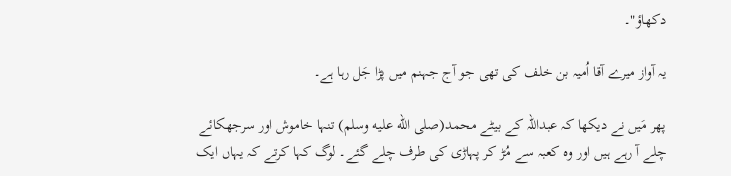دکھاؤ"۔

یہ آواز میرے آقا اُمیہ بن خلف کی تھی جو آج جہنم میں پڑا جَل رہا ہے۔

پھر مَیں نے دیکھا کہ عبداللہ کے بیٹے محمد(صلى الله عليه وسلم) تنہا خاموش اور سرجھکائے چلے آ رہے ہیں اور وہ کعبہ سے مُڑ کر پہاڑی کی طرف چلے گئے۔ لوگ کہا کرتے کہ یہاں ایک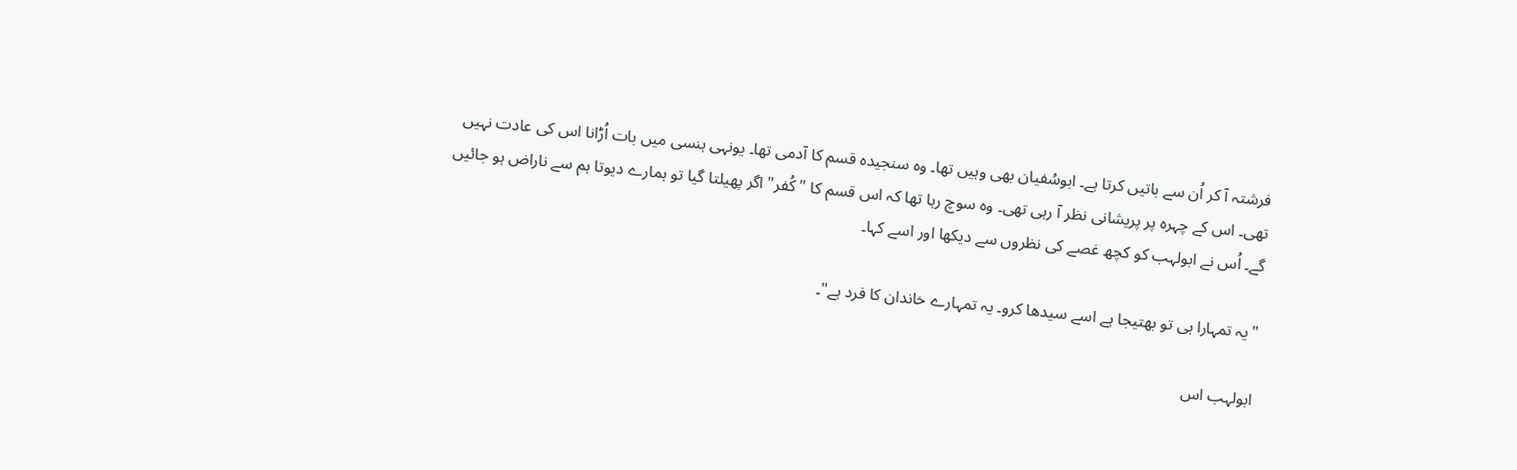فرشتہ آ کر اُن سے باتیں کرتا ہے۔ ابوسُفیان بھی وہیں تھا۔ وہ سنجیدہ قسم کا آدمی تھا۔ یونہی ہنسی میں بات اُڑانا اس کی عادت نہیں تھی۔ اس کے چہرہ پر پریشانی نظر آ رہی تھی۔ وہ سوچ رہا تھا کہ اس قسم کا "کُفر" اگر پھیلتا گیا تو ہمارے دیوتا ہم سے ناراض ہو جائیں گے۔ اُس نے ابولہب کو کچھ غصے کی نظروں سے دیکھا اور اسے کہا۔

"یہ تمہارا ہی تو بھتیجا ہے اسے سیدھا کرو۔ یہ تمہارے خاندان کا فرد ہے"۔

ابولہب اس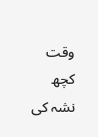وقت کچھ نشہ کی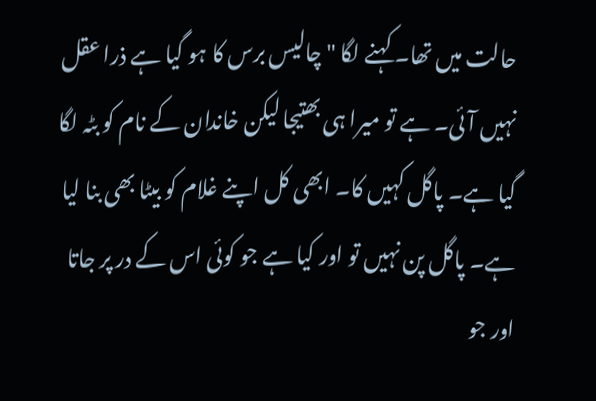حالت میں تھا۔ کہنے لگا "چالیس برس کا ہو گیا ہے ذرا عقل نہیں آئی۔ ہے تو میرا ہی بھتیجا لیکن خاندان کے نام کو بٹہ لگا گیا ہے۔ پاگل کہیں کا۔ ابھی کل اپنے غلام کو بیٹا بھی بنا لیا ہے۔ پاگل پن نہیں تو اور کیا ہے جو کوئی اس کے در پر جاتا اور جو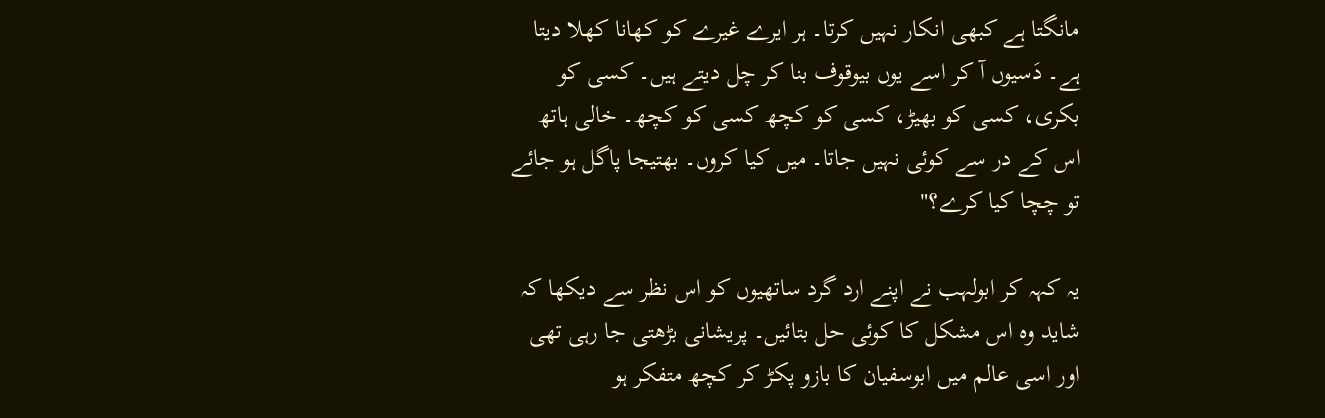مانگتا ہے کبھی انکار نہیں کرتا۔ ہر ایرے غیرے کو کھانا کھلا دیتا ہے۔ دَسیوں آ کر اسے یوں بیوقوف بنا کر چل دیتے ہیں۔ کسی کو بکری، کسی کو بھیڑ، کسی کو کچھ کسی کو کچھ۔ خالی ہاتھ اس کے در سے کوئی نہیں جاتا۔ میں کیا کروں۔ بھتیجا پاگل ہو جائے تو چچا کیا کرے؟"

یہ کہہ کر ابولہب نے اپنے ارد گرد ساتھیوں کو اس نظر سے دیکھا کہ شاید وہ اس مشکل کا کوئی حل بتائیں۔ پریشانی بڑھتی جا رہی تھی اور اسی عالم میں ابوسفیان کا بازو پکڑ کر کچھ متفکر ہو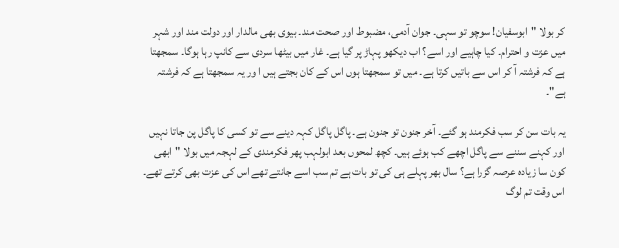کر بولا "ابوسفیان! سوچو تو سہی۔ جوان آدمی، مضبوط اور صحت مند۔ بیوی بھی مالدار اور دولت مند اور شہر میں عزت و احترام۔ کیا چاہیے اور اسے؟ اب دیکھو پہاڑ پر گیا ہے۔ غار میں بیٹھا سردی سے کانپ رہا ہوگا۔ سمجھتا ہے کہ فرشتہ آ کر اس سے باتیں کرتا ہے۔ میں تو سمجھتا ہوں اس کے کان بجتے ہیں ا ور یہ سمجھتا ہے کہ فرشتہ ہے"۔

یہ بات سن کر سب فکرمند ہو گئے۔ آخر جنون تو جنون ہے۔ پاگل پاگل کہہ دینے سے تو کسی کا پاگل پن جاتا نہیں اور کہنے سننے سے پاگل اچھے کب ہوئے ہیں۔ کچھ لمحوں بعد ابولہب پھر فکرمندی کے لہجہ میں بولا "ابھی کون سا زیادہ عرصہ گزرا ہے؟ سال بھر پہلے ہی کی تو بات ہے تم سب اسے جانتے تھے اس کی عزت بھی کرتے تھے۔ اس وقت تم لوگ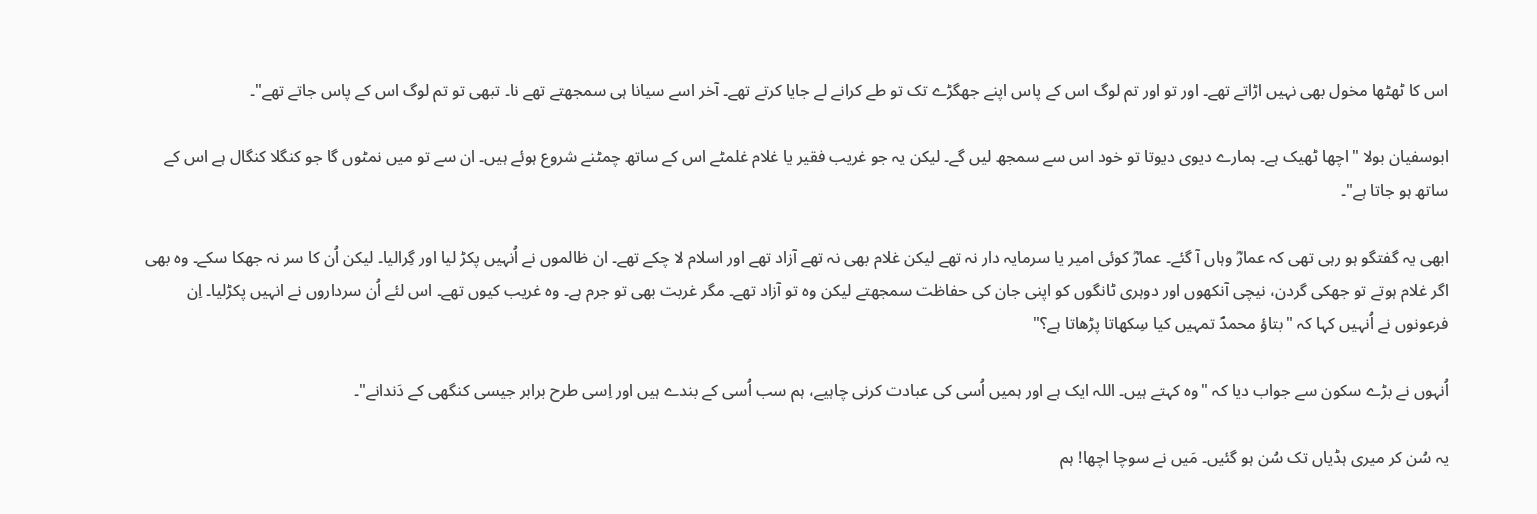اس کا ٹھٹھا مخول بھی نہیں اڑاتے تھے۔ اور تو اور تم لوگ اس کے پاس اپنے جھگڑے تک تو طے کرانے لے جایا کرتے تھے۔ آخر اسے سیانا ہی سمجھتے تھے نا۔ تبھی تو تم لوگ اس کے پاس جاتے تھے"۔

ابوسفیان بولا "اچھا ٹھیک ہے۔ ہمارے دیوی دیوتا تو خود اس سے سمجھ لیں گے۔ لیکن یہ جو غریب فقیر یا غلام غلمٹے اس کے ساتھ چمٹنے شروع ہوئے ہیں۔ ان سے تو میں نمٹوں گا جو کنگلا کنگال ہے اس کے ساتھ ہو جاتا ہے"۔

ابھی یہ گفتگو ہو رہی تھی کہ عمارؓ وہاں آ گئے۔ عمارؓ کوئی امیر یا سرمایہ دار نہ تھے لیکن غلام بھی نہ تھے آزاد تھے اور اسلام لا چکے تھے۔ ان ظالموں نے اُنہیں پکڑ لیا اور گِرالیا۔ لیکن اُن کا سر نہ جھکا سکے۔ وہ بھی اگر غلام ہوتے تو جھکی گردن، نیچی آنکھوں اور دوہری ٹانگوں کو اپنی جان کی حفاظت سمجھتے لیکن وہ تو آزاد تھے۔ مگر غربت بھی تو جرم ہے۔ وہ غریب کیوں تھے۔ اس لئے اُن سرداروں نے انہیں پکڑلیا۔ اِن فرعونوں نے اُنہیں کہا کہ "بتاؤ محمدؐ تمہیں کیا سِکھاتا پڑھاتا ہے؟"

اُنہوں نے بڑے سکون سے جواب دیا کہ "وہ کہتے ہیں۔ اللہ ایک ہے اور ہمیں اُسی کی عبادت کرنی چاہیے، ہم سب اُسی کے بندے ہیں اور اِسی طرح برابر جیسی کنگھی کے دَندانے"۔

یہ سُن کر میری ہڈیاں تک سُن ہو گئیں۔ مَیں نے سوچا اچھا! ہم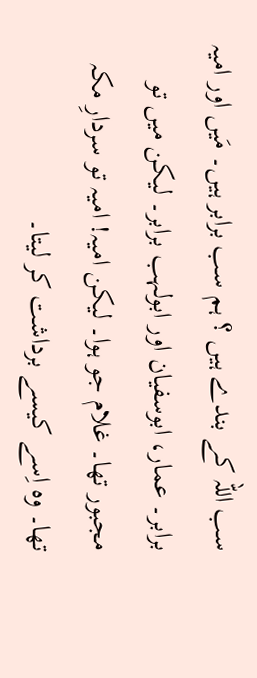سب اللہ کے بندے ہیں ؟ ہم سب برابر ہیں۔ مَیں اور امیہ برابر۔ عمار، ابوسفیان اور ابولہب برابر۔ لیکن میں تو مجبور تھا۔ غلام جو ہوا۔ لیکن امیہ! امیہ تو سردارِ مکہ تھا۔ وہ اِسے کیسے برداشت کر لیتا۔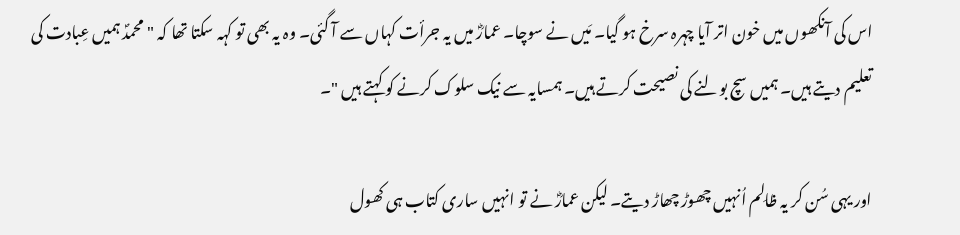اس کی آنکھوں میں خون اتر آیا چہرہ سرخ ہو گیا۔ مَیں نے سوچا۔ عمارؓ میں یہ جرأت کہاں سے آ گئی۔ وہ یہ بھی تو کہہ سکتا تھا کہ "محمدؐ ہمیں عِبادت کی تعلیم دیتے ہیں۔ ہمیں سچ بولنے کی نصیحت کرتے ہیں۔ ہمسایہ سے نیک سلوک کرنے کو کہتے ہیں "۔

اور یہی سُن کر یہ ظالِم اُنہیں چھوڑ چھاڑ دیتے۔ لیکن عمارؓ نے تو انہیں ساری کتاب ہی کھول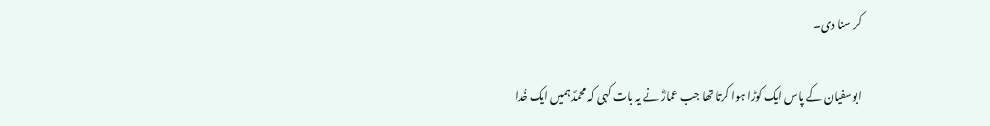کر سنا دی۔

ابوسفیان کے پاس ایک کوڑا ہوا کرتا تھا جب عمارؓ نے یہ بات کہی کہ محمدؐ ہمیں ایک خُدا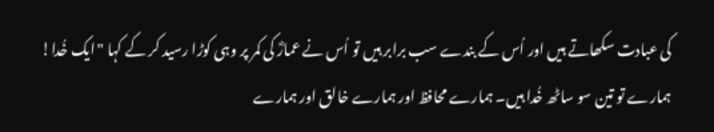کی عبادت سکھاتے ہیں اور اُس کے بندے سب برابر ہیں تو اُس نے عمارؓ کی کمر پر وہی کوڑا رسید کر کے کہا "ایک خُدا! ہمارے تو تین سو ساٹھ خُدا ہیں۔ ہمارے محافظ اور ہمارے خالق اور ہمارے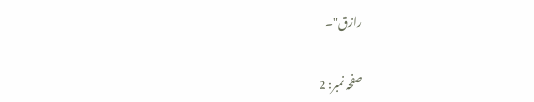رازق"۔

صفحہ نمبر: 2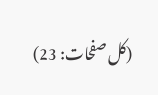(کل صفحات: 23)